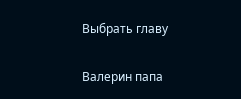Выбрать главу

Валерин папа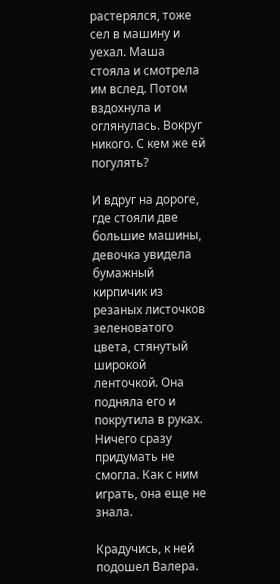растерялся, тоже сел в машину и уехал. Маша стояла и смотрела им вслед. Потом вздохнула и оглянулась. Вокруг никого. С кем же ей погулять?

И вдруг на дороге, где стояли две большие машины, девочка увидела бумажный кирпичик из резаных листочков зеленоватого цвета, стянутый широкой ленточкой. Она подняла его и покрутила в руках. Ничего сразу придумать не смогла. Как с ним играть, она еще не знала.

Крадучись, к ней подошел Валера.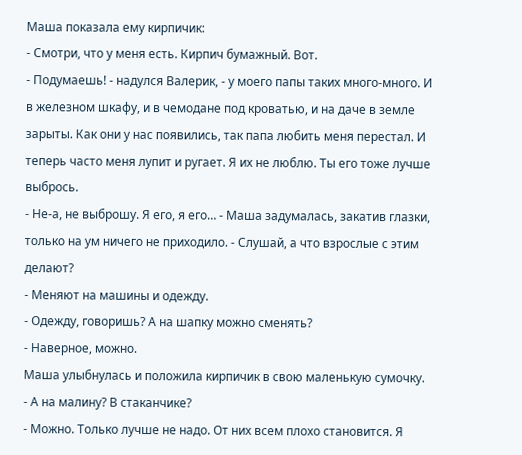Маша показала ему кирпичик:
- Смотри, что у меня есть. Кирпич бумажный. Вот.
- Подумаешь! - надулся Валерик, - у моего папы таких много-много. И в железном шкафу, и в чемодане под кроватью, и на даче в земле зарыты. Как они у нас появились, так папа любить меня перестал. И теперь часто меня лупит и ругает. Я их не люблю. Ты его тоже лучше выбрось.
- Не-а, не выброшу. Я его, я его… - Маша задумалась, закатив глазки, только на ум ничего не приходило. - Слушай, а что взрослые с этим делают?
- Меняют на машины и одежду.
- Одежду, говоришь? А на шапку можно сменять?
- Наверное, можно.
Маша улыбнулась и положила кирпичик в свою маленькую сумочку.
- А на малину? В стаканчике?
- Можно. Только лучше не надо. От них всем плохо становится. Я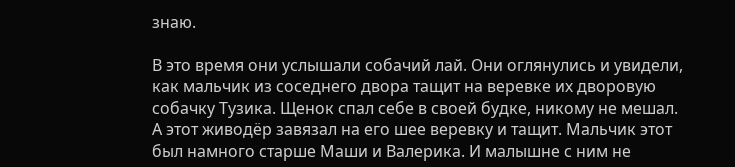знаю.

В это время они услышали собачий лай. Они оглянулись и увидели, как мальчик из соседнего двора тащит на веревке их дворовую собачку Тузика. Щенок спал себе в своей будке, никому не мешал. А этот живодёр завязал на его шее веревку и тащит. Мальчик этот был намного старше Маши и Валерика. И малышне с ним не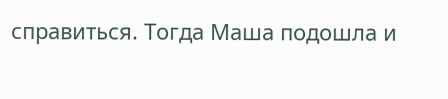справиться. Тогда Маша подошла и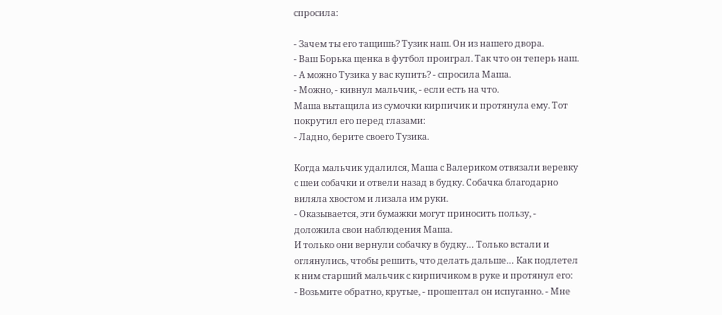спросила:

- Зачем ты его тащишь? Тузик наш. Он из нашего двора.
- Ваш Борька щенка в футбол проиграл. Так что он теперь наш.
- А можно Тузика у вас купить? - спросила Маша.
- Можно, - кивнул мальчик, - если есть на что.
Маша вытащила из сумочки кирпичик и протянула ему. Тот покрутил его перед глазами:
- Ладно, берите своего Тузика.

Когда мальчик удалился, Маша с Валериком отвязали веревку с шеи собачки и отвели назад в будку. Собачка благодарно виляла хвостом и лизала им руки.
- Оказывается, эти бумажки могут приносить пользу, - доложила свои наблюдения Маша.
И только они вернули собачку в будку… Только встали и оглянулись, чтобы решить, что делать дальше… Как подлетел к ним старший мальчик с кирпичиком в руке и протянул его:
- Возьмите обратно, крутые, - прошептал он испуганно. - Мне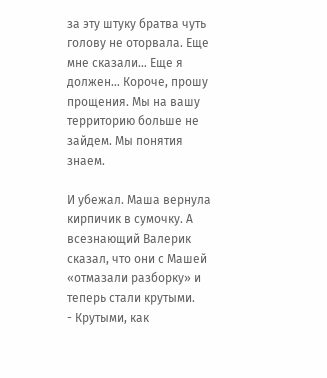за эту штуку братва чуть голову не оторвала. Еще мне сказали… Еще я должен… Короче, прошу прощения. Мы на вашу территорию больше не зайдем. Мы понятия знаем.

И убежал. Маша вернула кирпичик в сумочку. А всезнающий Валерик сказал, что они с Машей «отмазали разборку» и теперь стали крутыми.
- Крутыми, как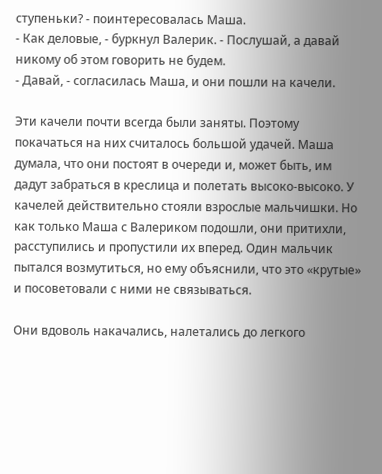ступеньки? - поинтересовалась Маша.
- Как деловые, - буркнул Валерик. - Послушай, а давай никому об этом говорить не будем.
- Давай, - согласилась Маша, и они пошли на качели.

Эти качели почти всегда были заняты. Поэтому покачаться на них считалось большой удачей. Маша думала, что они постоят в очереди и, может быть, им дадут забраться в креслица и полетать высоко-высоко. У качелей действительно стояли взрослые мальчишки. Но как только Маша с Валериком подошли, они притихли, расступились и пропустили их вперед. Один мальчик пытался возмутиться, но ему объяснили, что это «крутые» и посоветовали с ними не связываться.

Они вдоволь накачались, налетались до легкого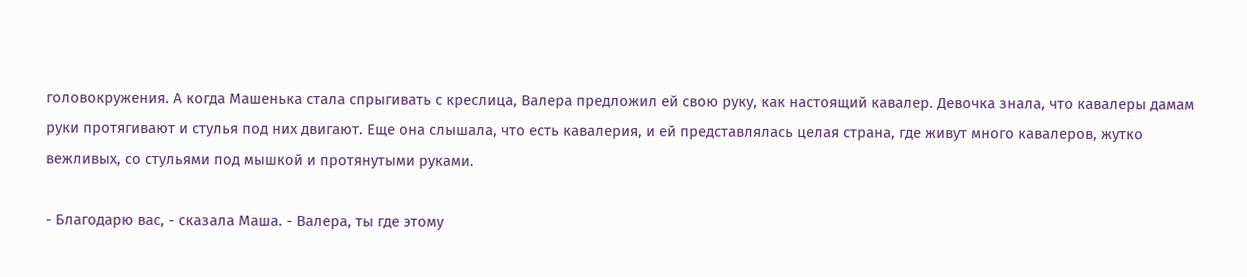головокружения. А когда Машенька стала спрыгивать с креслица, Валера предложил ей свою руку, как настоящий кавалер. Девочка знала, что кавалеры дамам руки протягивают и стулья под них двигают. Еще она слышала, что есть кавалерия, и ей представлялась целая страна, где живут много кавалеров, жутко вежливых, со стульями под мышкой и протянутыми руками.

- Благодарю вас, - сказала Маша. - Валера, ты где этому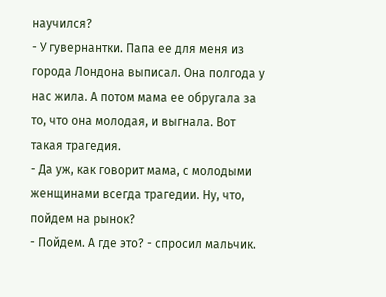научился?
- У гувернантки. Папа ее для меня из города Лондона выписал. Она полгода у нас жила. А потом мама ее обругала за то, что она молодая, и выгнала. Вот такая трагедия.
- Да уж, как говорит мама, с молодыми женщинами всегда трагедии. Ну, что, пойдем на рынок?
- Пойдем. А где это? - спросил мальчик.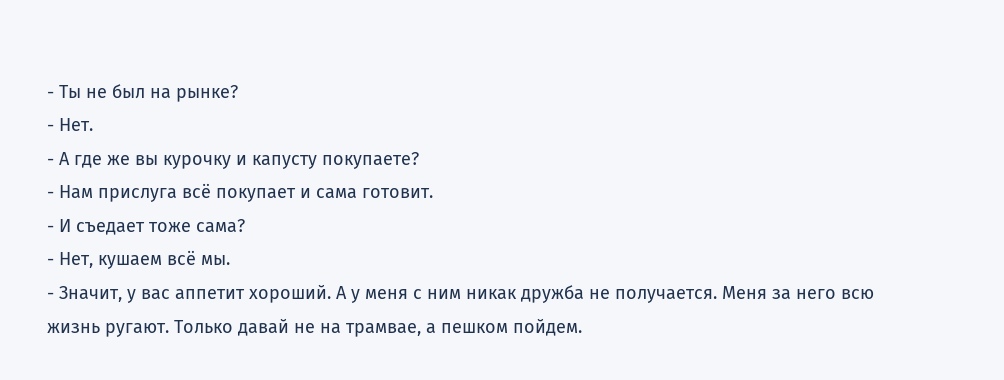- Ты не был на рынке?
- Нет.
- А где же вы курочку и капусту покупаете?
- Нам прислуга всё покупает и сама готовит.
- И съедает тоже сама?
- Нет, кушаем всё мы.
- Значит, у вас аппетит хороший. А у меня с ним никак дружба не получается. Меня за него всю жизнь ругают. Только давай не на трамвае, а пешком пойдем.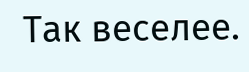Так веселее.